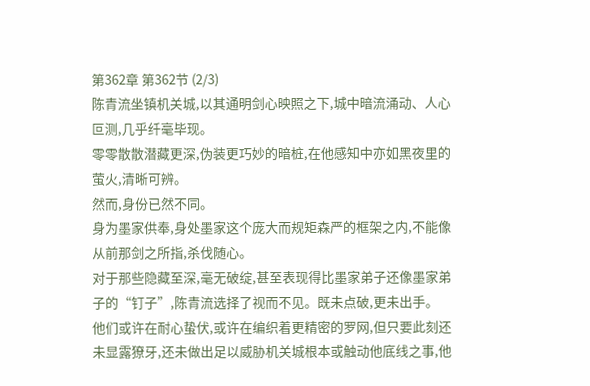第362章 第362节 (2/3)
陈青流坐镇机关城,以其通明剑心映照之下,城中暗流涌动、人心叵测,几乎纤毫毕现。
零零散散潜藏更深,伪装更巧妙的暗桩,在他感知中亦如黑夜里的萤火,清晰可辨。
然而,身份已然不同。
身为墨家供奉,身处墨家这个庞大而规矩森严的框架之内,不能像从前那剑之所指,杀伐随心。
对于那些隐藏至深,毫无破绽,甚至表现得比墨家弟子还像墨家弟子的“钉子”,陈青流选择了视而不见。既未点破,更未出手。
他们或许在耐心蛰伏,或许在编织着更精密的罗网,但只要此刻还未显露獠牙,还未做出足以威胁机关城根本或触动他底线之事,他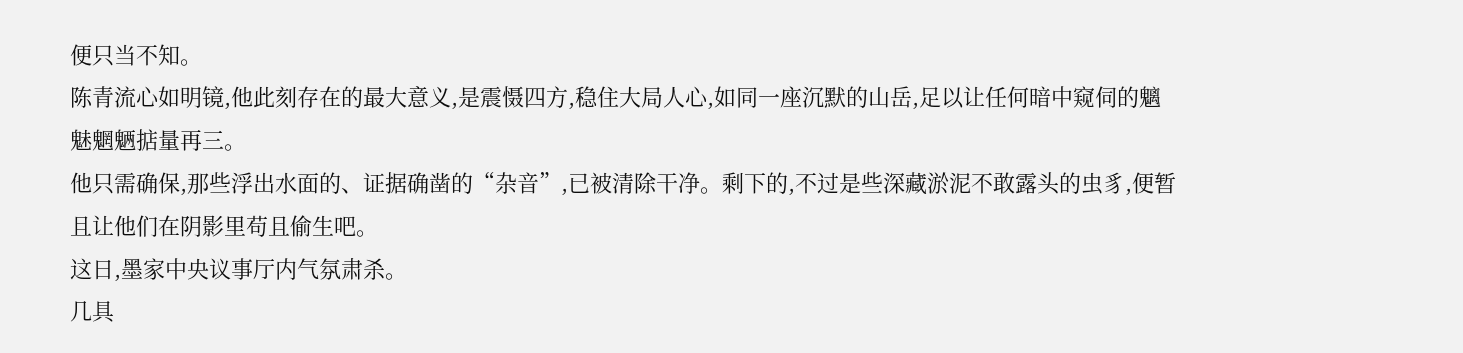便只当不知。
陈青流心如明镜,他此刻存在的最大意义,是震慑四方,稳住大局人心,如同一座沉默的山岳,足以让任何暗中窥伺的魑魅魍魉掂量再三。
他只需确保,那些浮出水面的、证据确凿的“杂音”,已被清除干净。剩下的,不过是些深藏淤泥不敢露头的虫豸,便暂且让他们在阴影里苟且偷生吧。
这日,墨家中央议事厅内气氛肃杀。
几具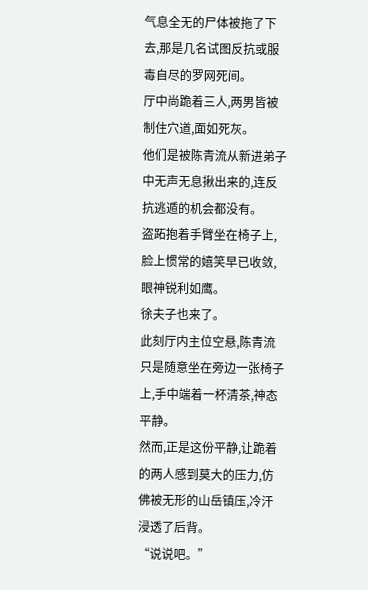气息全无的尸体被拖了下去,那是几名试图反抗或服毒自尽的罗网死间。
厅中尚跪着三人,两男皆被制住穴道,面如死灰。
他们是被陈青流从新进弟子中无声无息揪出来的,连反抗逃遁的机会都没有。
盗跖抱着手臂坐在椅子上,脸上惯常的嬉笑早已收敛,眼神锐利如鹰。
徐夫子也来了。
此刻厅内主位空悬,陈青流只是随意坐在旁边一张椅子上,手中端着一杯清茶,神态平静。
然而,正是这份平静,让跪着的两人感到莫大的压力,仿佛被无形的山岳镇压,冷汗浸透了后背。
“说说吧。”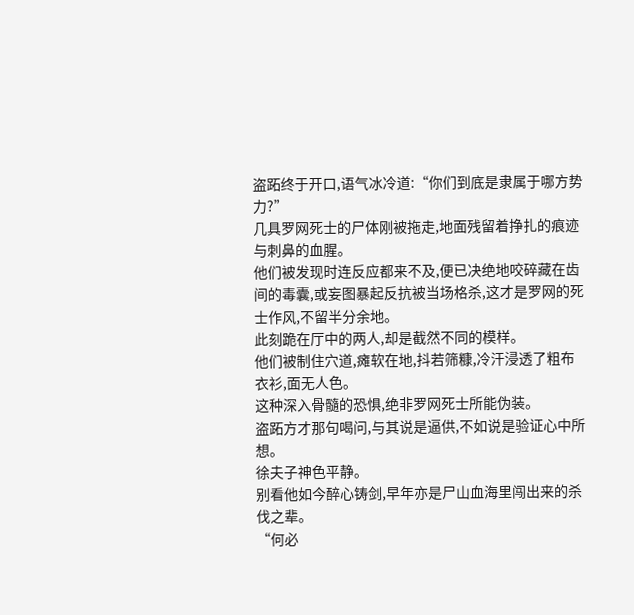盗跖终于开口,语气冰冷道:“你们到底是隶属于哪方势力?”
几具罗网死士的尸体刚被拖走,地面残留着挣扎的痕迹与刺鼻的血腥。
他们被发现时连反应都来不及,便已决绝地咬碎藏在齿间的毒囊,或妄图暴起反抗被当场格杀,这才是罗网的死士作风,不留半分余地。
此刻跪在厅中的两人,却是截然不同的模样。
他们被制住穴道,瘫软在地,抖若筛糠,冷汗浸透了粗布衣衫,面无人色。
这种深入骨髓的恐惧,绝非罗网死士所能伪装。
盗跖方才那句喝问,与其说是逼供,不如说是验证心中所想。
徐夫子神色平静。
别看他如今醉心铸剑,早年亦是尸山血海里闯出来的杀伐之辈。
“何必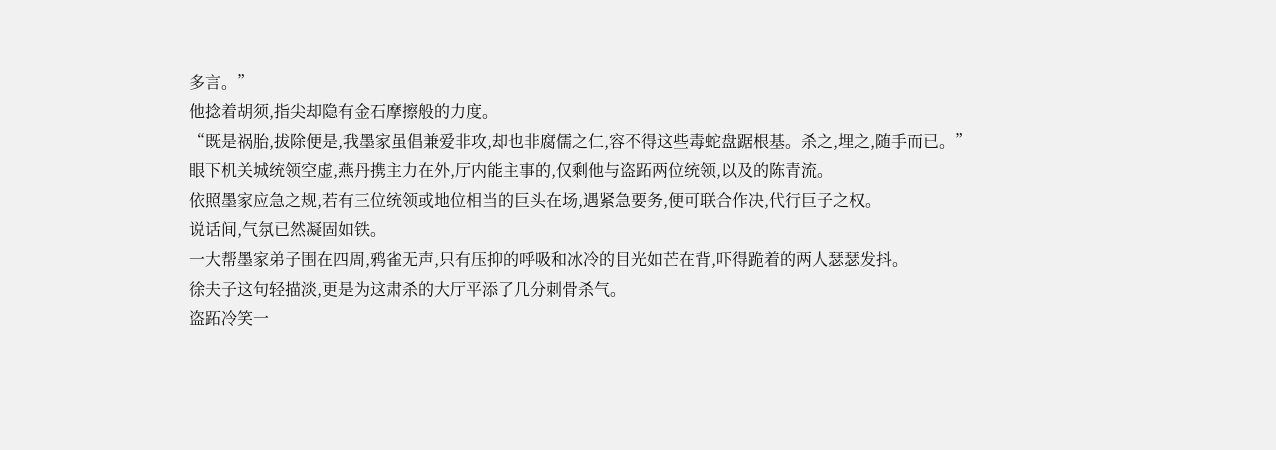多言。”
他捻着胡须,指尖却隐有金石摩擦般的力度。
“既是祸胎,拔除便是,我墨家虽倡兼爱非攻,却也非腐儒之仁,容不得这些毒蛇盘踞根基。杀之,埋之,随手而已。”
眼下机关城统领空虚,燕丹携主力在外,厅内能主事的,仅剩他与盗跖两位统领,以及的陈青流。
依照墨家应急之规,若有三位统领或地位相当的巨头在场,遇紧急要务,便可联合作决,代行巨子之权。
说话间,气氛已然凝固如铁。
一大帮墨家弟子围在四周,鸦雀无声,只有压抑的呼吸和冰冷的目光如芒在背,吓得跪着的两人瑟瑟发抖。
徐夫子这句轻描淡,更是为这肃杀的大厅平添了几分刺骨杀气。
盗跖冷笑一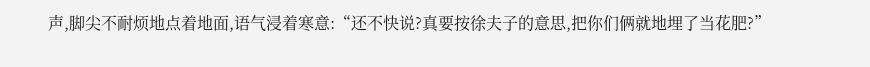声,脚尖不耐烦地点着地面,语气浸着寒意:“还不快说?真要按徐夫子的意思,把你们俩就地埋了当花肥?”